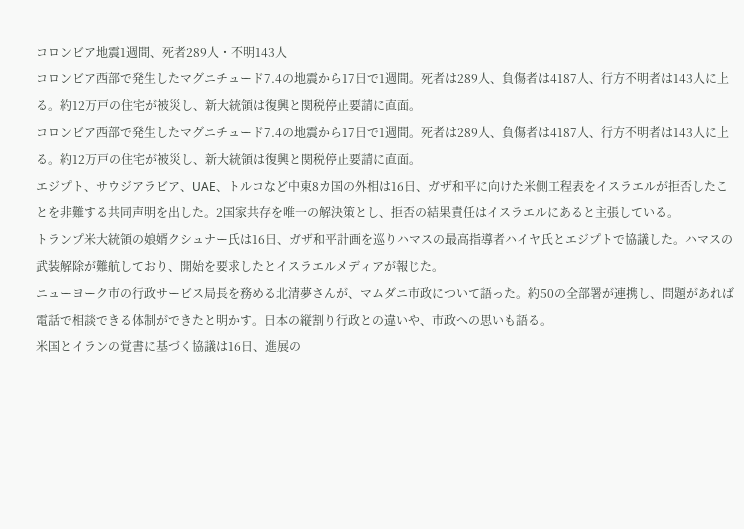コロンビア地震1週間、死者289人・不明143人
コロンビア西部で発生したマグニチュード7.4の地震から17日で1週間。死者は289人、負傷者は4187人、行方不明者は143人に上る。約12万戸の住宅が被災し、新大統領は復興と関税停止要請に直面。
コロンビア西部で発生したマグニチュード7.4の地震から17日で1週間。死者は289人、負傷者は4187人、行方不明者は143人に上る。約12万戸の住宅が被災し、新大統領は復興と関税停止要請に直面。
エジプト、サウジアラビア、UAE、トルコなど中東8カ国の外相は16日、ガザ和平に向けた米側工程表をイスラエルが拒否したことを非難する共同声明を出した。2国家共存を唯一の解決策とし、拒否の結果責任はイスラエルにあると主張している。
トランプ米大統領の娘婿クシュナー氏は16日、ガザ和平計画を巡りハマスの最高指導者ハイヤ氏とエジプトで協議した。ハマスの武装解除が難航しており、開始を要求したとイスラエルメディアが報じた。
ニューヨーク市の行政サービス局長を務める北清夢さんが、マムダニ市政について語った。約50の全部署が連携し、問題があれば電話で相談できる体制ができたと明かす。日本の縦割り行政との違いや、市政への思いも語る。
米国とイランの覚書に基づく協議は16日、進展の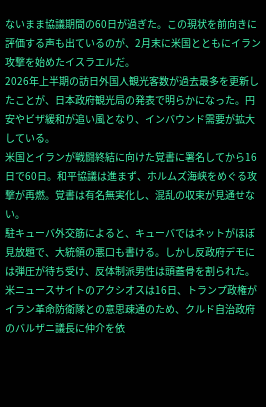ないまま協議期間の60日が過ぎた。この現状を前向きに評価する声も出ているのが、2月末に米国とともにイラン攻撃を始めたイスラエルだ。
2026年上半期の訪日外国人観光客数が過去最多を更新したことが、日本政府観光局の発表で明らかになった。円安やビザ緩和が追い風となり、インバウンド需要が拡大している。
米国とイランが戦闘終結に向けた覚書に署名してから16日で60日。和平協議は進まず、ホルムズ海峡をめぐる攻撃が再燃。覚書は有名無実化し、混乱の収束が見通せない。
駐キューバ外交筋によると、キューバではネットがほぼ見放題で、大統領の悪口も書ける。しかし反政府デモには弾圧が待ち受け、反体制派男性は頭蓋骨を割られた。
米ニュースサイトのアクシオスは16日、トランプ政権がイラン革命防衛隊との意思疎通のため、クルド自治政府のバルザニ議長に仲介を依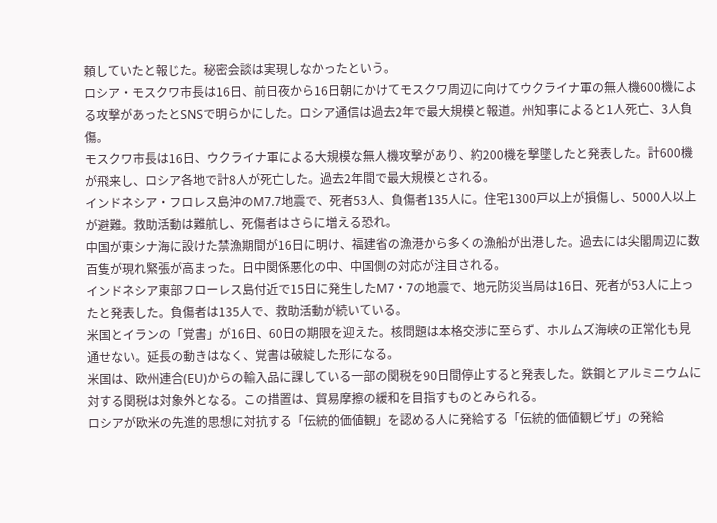頼していたと報じた。秘密会談は実現しなかったという。
ロシア・モスクワ市長は16日、前日夜から16日朝にかけてモスクワ周辺に向けてウクライナ軍の無人機600機による攻撃があったとSNSで明らかにした。ロシア通信は過去2年で最大規模と報道。州知事によると1人死亡、3人負傷。
モスクワ市長は16日、ウクライナ軍による大規模な無人機攻撃があり、約200機を撃墜したと発表した。計600機が飛来し、ロシア各地で計8人が死亡した。過去2年間で最大規模とされる。
インドネシア・フロレス島沖のM7.7地震で、死者53人、負傷者135人に。住宅1300戸以上が損傷し、5000人以上が避難。救助活動は難航し、死傷者はさらに増える恐れ。
中国が東シナ海に設けた禁漁期間が16日に明け、福建省の漁港から多くの漁船が出港した。過去には尖閣周辺に数百隻が現れ緊張が高まった。日中関係悪化の中、中国側の対応が注目される。
インドネシア東部フローレス島付近で15日に発生したM7・7の地震で、地元防災当局は16日、死者が53人に上ったと発表した。負傷者は135人で、救助活動が続いている。
米国とイランの「覚書」が16日、60日の期限を迎えた。核問題は本格交渉に至らず、ホルムズ海峡の正常化も見通せない。延長の動きはなく、覚書は破綻した形になる。
米国は、欧州連合(EU)からの輸入品に課している一部の関税を90日間停止すると発表した。鉄鋼とアルミニウムに対する関税は対象外となる。この措置は、貿易摩擦の緩和を目指すものとみられる。
ロシアが欧米の先進的思想に対抗する「伝統的価値観」を認める人に発給する「伝統的価値観ビザ」の発給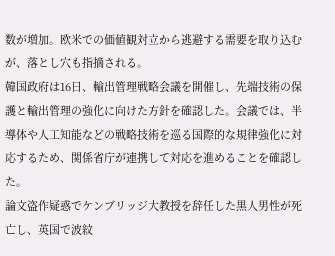数が増加。欧米での価値観対立から逃避する需要を取り込むが、落とし穴も指摘される。
韓国政府は16日、輸出管理戦略会議を開催し、先端技術の保護と輸出管理の強化に向けた方針を確認した。会議では、半導体や人工知能などの戦略技術を巡る国際的な規律強化に対応するため、関係省庁が連携して対応を進めることを確認した。
論文盗作疑惑でケンブリッジ大教授を辞任した黒人男性が死亡し、英国で波紋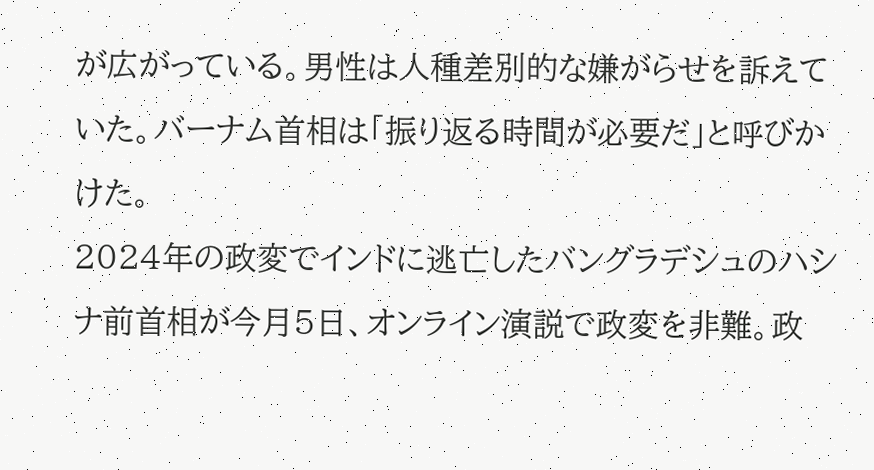が広がっている。男性は人種差別的な嫌がらせを訴えていた。バーナム首相は「振り返る時間が必要だ」と呼びかけた。
2024年の政変でインドに逃亡したバングラデシュのハシナ前首相が今月5日、オンライン演説で政変を非難。政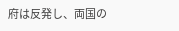府は反発し、両国の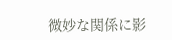微妙な関係に影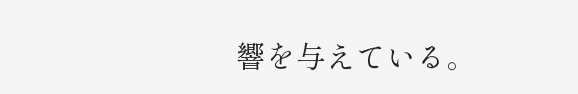響を与えている。